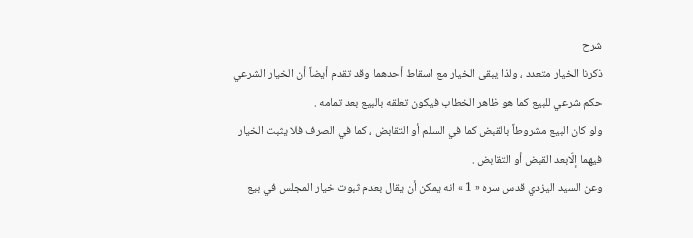شرح
ذكرنا الخيار متعدد ، ولذا يبقى الخيار مع اسقاط أحدهما وقد تقدم أيضاً أن الخيار الشرعي حكم شرعي للبيع كما هو ظاهر الخطاب فيكون تعلقه بالبيع بعد تمامه .
ولو كان البيع مشروطاً بالقبض كما في السلم أو التقابض ، كما في الصرف فلا يثبت الخيار فيهما إلّابعد القبض أو التقابض .
وعن السيد اليزدي قدس سره « 1 » انه يمكن أن يقال بعدم ثبوت خيار المجلس في بيع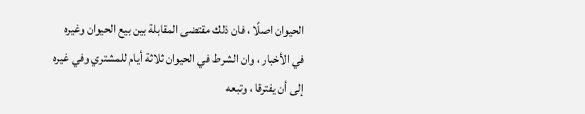الحيوان اصلًا ، فان ذلك مقتضى المقابلة بين بيع الحيوان وغيره في الأخبار ، وان الشرط في الحيوان ثلاثة أيام للمشتري وفي غيره إلى أن يفترقا ، وتبعه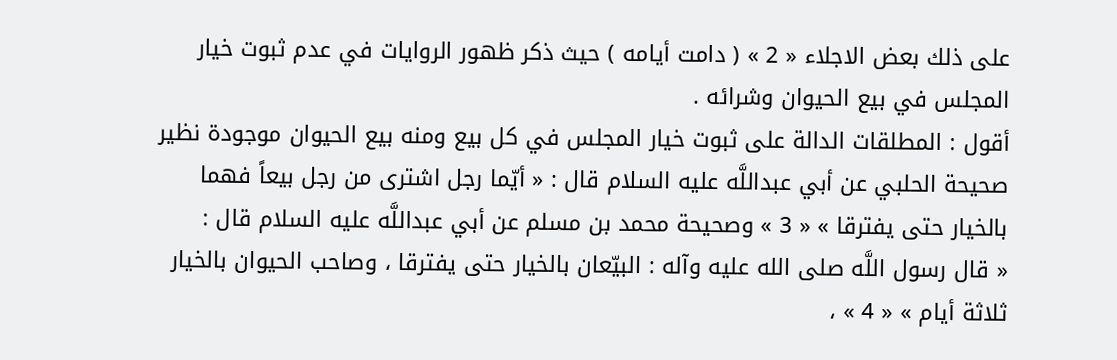على ذلك بعض الاجلاء « 2 » ( دامت أيامه ) حيث ذكر ظهور الروايات في عدم ثبوت خيار المجلس في بيع الحيوان وشرائه .
أقول : المطلقات الدالة على ثبوت خيار المجلس في كل بيع ومنه بيع الحيوان موجودة نظير صحيحة الحلبي عن أبي عبداللَّه عليه السلام قال : « أيّما رجل اشترى من رجل بيعاً فهما بالخيار حتى يفترقا » « 3 » وصحيحة محمد بن مسلم عن أبي عبداللَّه عليه السلام قال :
« قال رسول اللَّه صلى الله عليه وآله : البيّعان بالخيار حتى يفترقا ، وصاحب الحيوان بالخيار ثلاثة أيام » « 4 » ،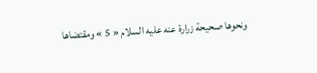ونحوها صحيحة زرارة عنه عليه السلام « 5 » ومقتضاها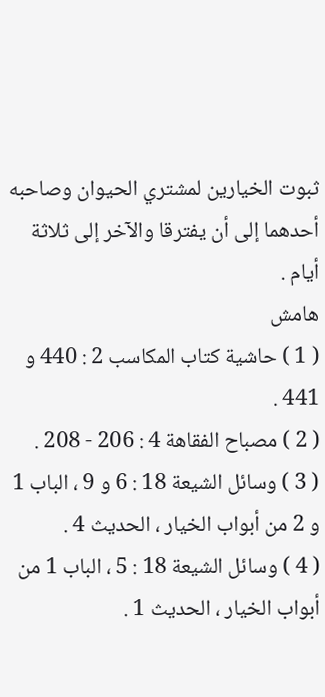ثبوت الخيارين لمشتري الحيوان وصاحبه أحدهما إلى أن يفترقا والآخر إلى ثلاثة أيام .
هامش
( 1 ) حاشية كتاب المكاسب 2 : 440 و 441 .
( 2 ) مصباح الفقاهة 4 : 206 - 208 .
( 3 ) وسائل الشيعة 18 : 6 و 9 ، الباب 1 و 2 من أبواب الخيار ، الحديث 4 .
( 4 ) وسائل الشيعة 18 : 5 ، الباب 1 من أبواب الخيار ، الحديث 1 .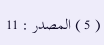( 5 ) المصدر : 11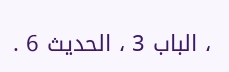، الباب 3 ، الحديث 6 .